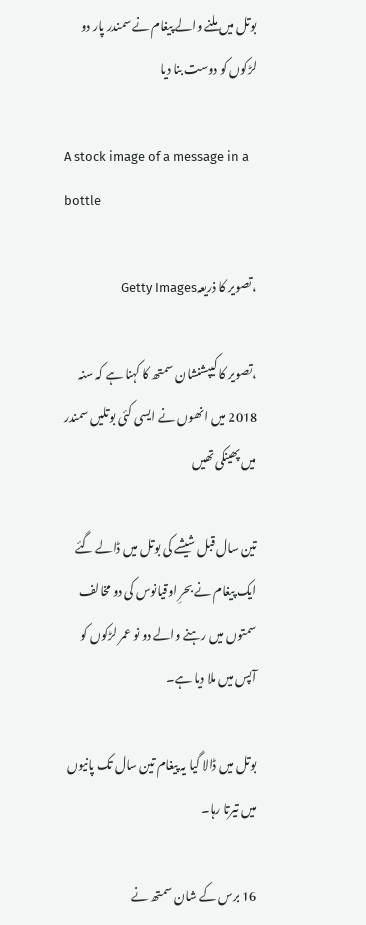بوتل میں ملنے والے پیغام نے سمندر پار دو لڑکوں کو دوست بنا دیا

A stock image of a message in a bottle

،تصویر کا ذریعہGetty Images

،تصویر کا کیپشنشان سمتھ کا کہنا ہے کہ سنہ 2018 میں انھوں نے ایسی کئی بوتلیں سمندر میں پھینکی تھیں

تین سال قبل شیشے کی بوتل میں ڈالے گئے ایک پیغام نے بحرِ اوقیانوس کی دو مخالف سمتوں میں رہنے والے دو نو عمر لڑکوں کو آپس میں ملا دیا ہے۔

بوتل میں ڈالا گیا یہ پیغام تین سال تک پانیوں میں تیرتا رہا۔

16 برس کے شان سمتھ نے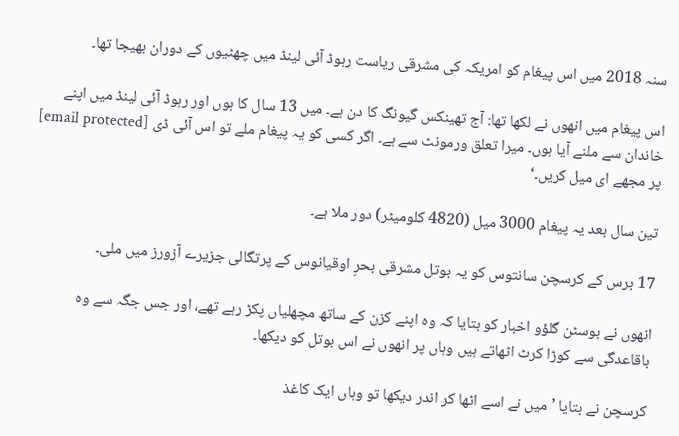سنہ 2018 میں اس پیغام کو امریکہ کی مشرقی ریاست رہوڈ آئی لینڈ میں چھٹیوں کے دوران بھیجا تھا۔

اس پیغام میں انھوں نے لکھا تھا: آج تھینکس گیونگ کا دن ہے۔ میں 13 سال کا ہوں اور رہوڈ آئی لینڈ میں اپنے خاندان سے ملنے آیا ہوں۔ میرا تعلق ورمونٹ سے ہے۔ اگر کسی کو یہ پیغام ملے تو اس آئی ڈی [email protected] پر مجھے ای میل کریں۔‘

تین سال بعد یہ پیغام 3000 میل (4820 کلومیٹر) دور ملا ہے۔

17 برس کے کرسچن سانتوس کو یہ بوتل مشرقی بحرِ اوقیانوس کے پرتگالی جزیرے آزورز میں ملی۔

انھوں نے بوسٹن گلؤو اخبار کو بتایا کہ وہ اپنے کزن کے ساتھ مچھلیاں پکڑ رہے تھے، اور جس جگہ سے وہ باقاعدگی سے کوڑا کرٹ اٹھاتے ہیں وہاں پر انھوں نے اس بوتل کو دیکھا۔

کرسچن نے بتایا ’میں نے اسے اٹھا کر اندر دیکھا تو وہاں ایک کاغذ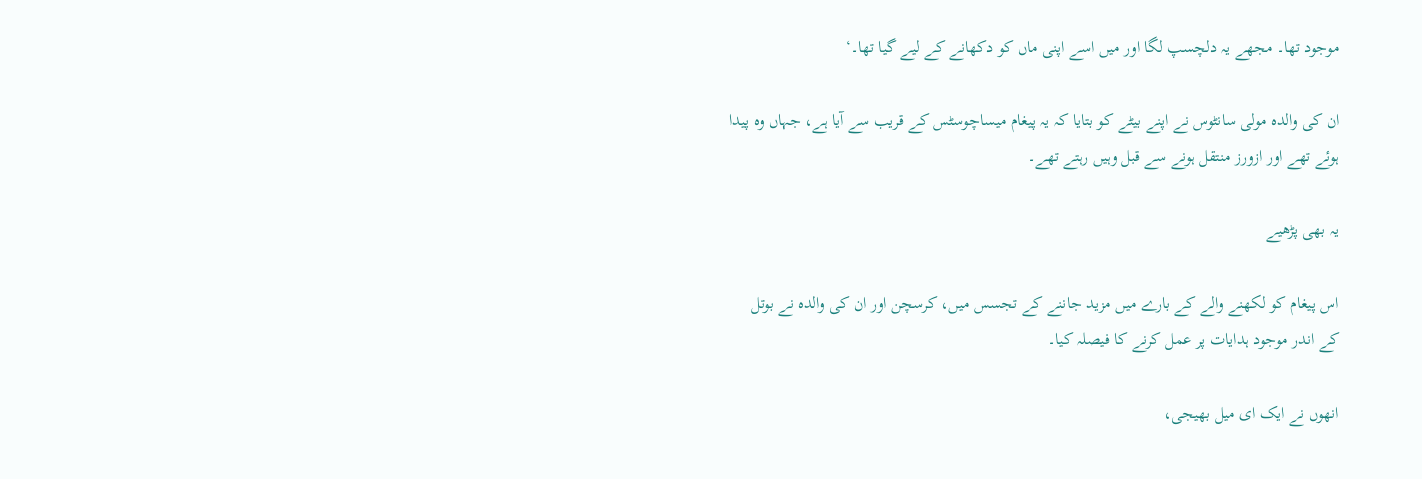موجود تھا۔ مجھے یہ دلچسپ لگا اور میں اسے اپنی ماں کو دکھانے کے لیے گیا تھا۔‘

ان کی والدہ مولی سانٹوس نے اپنے بیٹے کو بتایا کہ یہ پیغام میساچوسٹس کے قریب سے آیا ہے، جہاں وہ پیدا ہوئے تھے اور ازورز منتقل ہونے سے قبل وہیں رہتے تھے۔

یہ بھی پڑھیے

اس پیغام کو لکھنے والے کے بارے میں مزید جاننے کے تجسس میں، کرسچن اور ان کی والدہ نے بوتل کے اندر موجود ہدایات پر عمل کرنے کا فیصلہ کیا۔

انھوں نے ایک ای میل بھیجی،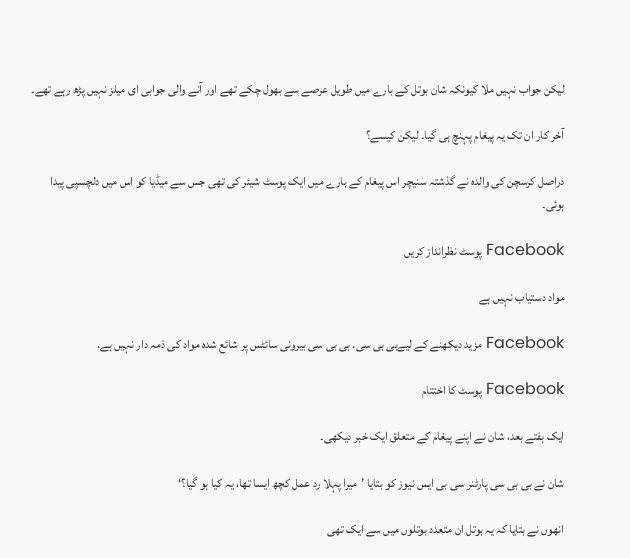لیکن جواب نہیں ملا کیونکہ شان بوتل کے بارے میں طویل عرصے سے بھول چکے تھے اور آنے والی جوابی ای میلز نہیں پڑھ رہے تھے۔

آخر کار ان تک یہ پیغام پہنچ ہی گیا۔ لیکن کیسے؟

دراصل کرسچن کی والدہ نے گذشتہ سنیچر اس پیغام کے بارے میں ایک پوسٹ شیئر کی تھی جس سے میڈیا کو اس میں دلچسپی پیدا ہوئی۔

Facebook پوسٹ نظرانداز کریں

مواد دستیاب نہیں ہے

Facebook مزید دیکھنے کے لیےبی بی سی. بی بی سی بیرونی سائٹس پر شائع شدہ مواد کی ذمہ دار نہیں ہے.

Facebook پوسٹ کا اختتام

ایک ہفتے بعد، شان نے اپنے پیغام کے متعلق ایک خبر دیکھی۔

شان نے بی بی سی پارٹنر سی بی ایس نیوز کو بتایا ’میرا پہلا رد عمل کچھ ایسا تھا، یہ کیا ہو گیا؟‘

انھوں نے بتایا کہ یہ بوتل ان متعدد بوتلوں میں سے ایک تھی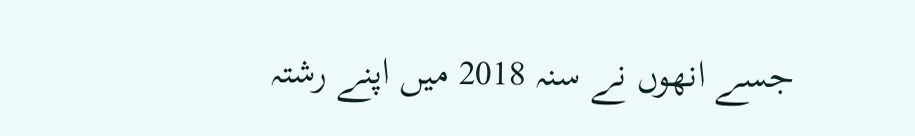جسے انھوں نے سنہ 2018 میں اپنے رشتہ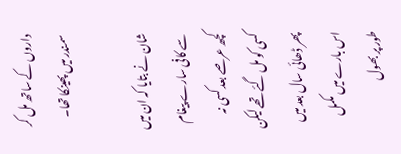داروں کے ساتھ مل کر سمندر میں پھینکا تھا۔

شان نے بتایا کہ ان میں سے کافی سارے پیغام کچھ عرصے بعد کسی نہ کسی کو مل گئے تھے لیکن پھر ڈھائی سال بعد میں اس بارے میں مکمل طور پر بھول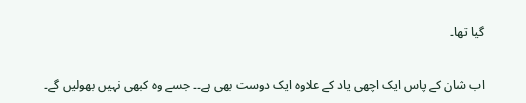گیا تھا۔

اب شان کے پاس ایک اچھی یاد کے علاوہ ایک دوست بھی ہے۔۔ جسے وہ کبھی نہیں بھولیں گے۔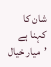شان کا کہنا ہے ’میار خیال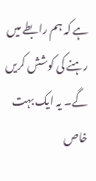ہے کہ ہم رابطے میں رہنے کی کوشش کریں گے۔ یہ ایک بہت خاص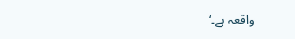واقعہ ہے۔‘